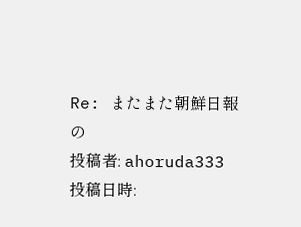Re: またまた朝鮮日報の
投稿者: ahoruda333 投稿日時: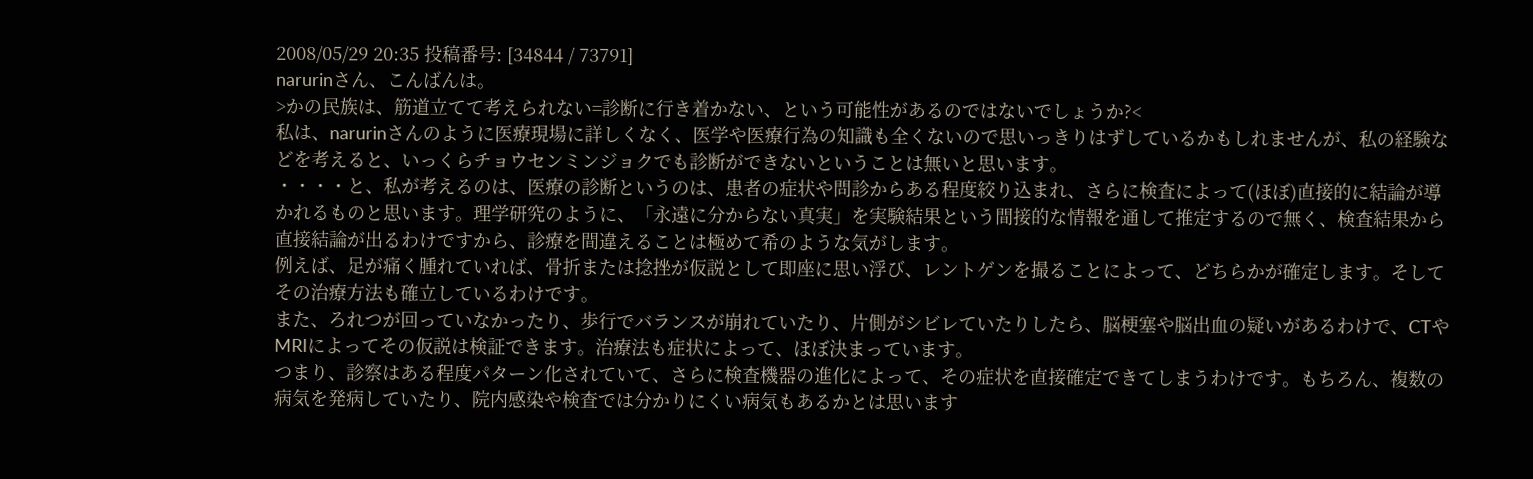2008/05/29 20:35 投稿番号: [34844 / 73791]
narurinさん、こんばんは。
>かの民族は、筋道立てて考えられない=診断に行き着かない、という可能性があるのではないでしょうか?<
私は、narurinさんのように医療現場に詳しくなく、医学や医療行為の知識も全くないので思いっきりはずしているかもしれませんが、私の経験などを考えると、いっくらチョウセンミンジョクでも診断ができないということは無いと思います。
・・・・と、私が考えるのは、医療の診断というのは、患者の症状や問診からある程度絞り込まれ、さらに検査によって(ほぼ)直接的に結論が導かれるものと思います。理学研究のように、「永遠に分からない真実」を実験結果という間接的な情報を通して推定するので無く、検査結果から直接結論が出るわけですから、診療を間違えることは極めて希のような気がします。
例えば、足が痛く腫れていれば、骨折または捻挫が仮説として即座に思い浮び、レントゲンを撮ることによって、どちらかが確定します。そしてその治療方法も確立しているわけです。
また、ろれつが回っていなかったり、歩行でバランスが崩れていたり、片側がシビレていたりしたら、脳梗塞や脳出血の疑いがあるわけで、CTやMRIによってその仮説は検証できます。治療法も症状によって、ほぼ決まっています。
つまり、診察はある程度パターン化されていて、さらに検査機器の進化によって、その症状を直接確定できてしまうわけです。もちろん、複数の病気を発病していたり、院内感染や検査では分かりにくい病気もあるかとは思います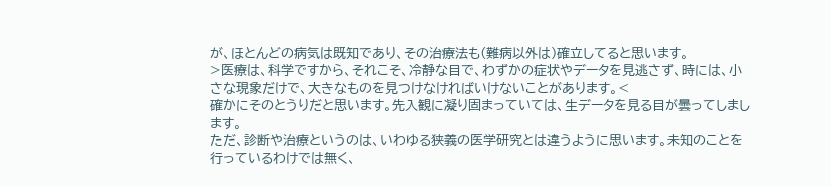が、ほとんどの病気は既知であり、その治療法も(難病以外は)確立してると思います。
>医療は、科学ですから、それこそ、冷静な目で、わずかの症状やデータを見逃さず、時には、小さな現象だけで、大きなものを見つけなければいけないことがあります。<
確かにそのとうりだと思います。先入観に凝り固まっていては、生データを見る目が曇ってしまします。
ただ、診断や治療というのは、いわゆる狭義の医学研究とは違うように思います。未知のことを行っているわけでは無く、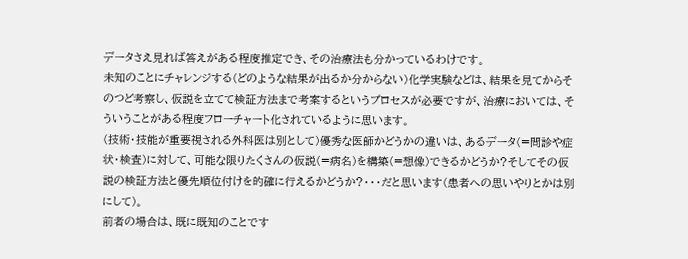データさえ見れば答えがある程度推定でき、その治療法も分かっているわけです。
未知のことにチャレンジする(どのような結果が出るか分からない)化学実験などは、結果を見てからそのつど考察し、仮説を立てて検証方法まで考案するというプロセスが必要ですが、治療においては、そういうことがある程度フローチャート化されているように思います。
(技術・技能が重要視される外科医は別として)優秀な医師かどうかの違いは、あるデータ(=問診や症状・検査)に対して、可能な限りたくさんの仮説(=病名)を構築(=想像)できるかどうか?そしてその仮説の検証方法と優先順位付けを的確に行えるかどうか?・・・だと思います(患者への思いやりとかは別にして)。
前者の場合は、既に既知のことです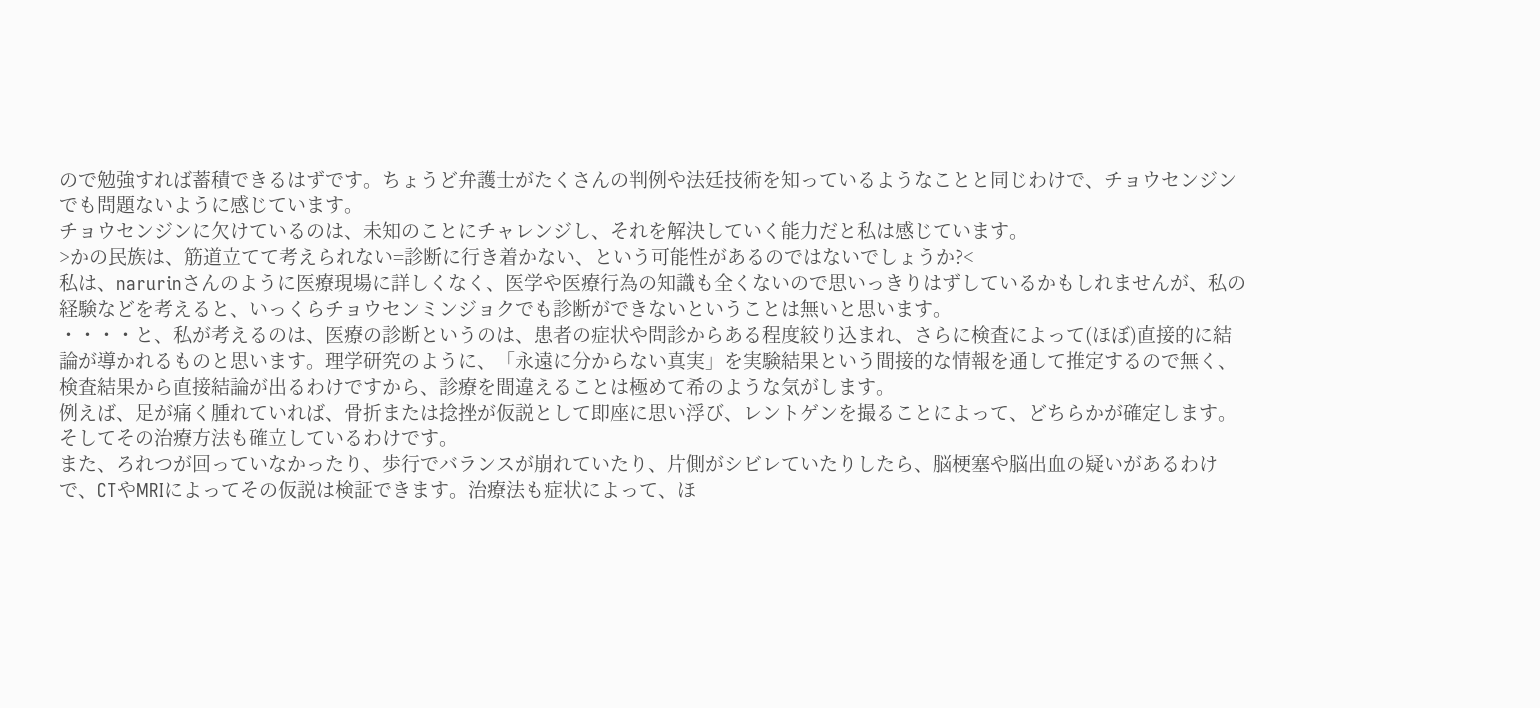ので勉強すれば蓄積できるはずです。ちょうど弁護士がたくさんの判例や法廷技術を知っているようなことと同じわけで、チョウセンジンでも問題ないように感じています。
チョウセンジンに欠けているのは、未知のことにチャレンジし、それを解決していく能力だと私は感じています。
>かの民族は、筋道立てて考えられない=診断に行き着かない、という可能性があるのではないでしょうか?<
私は、narurinさんのように医療現場に詳しくなく、医学や医療行為の知識も全くないので思いっきりはずしているかもしれませんが、私の経験などを考えると、いっくらチョウセンミンジョクでも診断ができないということは無いと思います。
・・・・と、私が考えるのは、医療の診断というのは、患者の症状や問診からある程度絞り込まれ、さらに検査によって(ほぼ)直接的に結論が導かれるものと思います。理学研究のように、「永遠に分からない真実」を実験結果という間接的な情報を通して推定するので無く、検査結果から直接結論が出るわけですから、診療を間違えることは極めて希のような気がします。
例えば、足が痛く腫れていれば、骨折または捻挫が仮説として即座に思い浮び、レントゲンを撮ることによって、どちらかが確定します。そしてその治療方法も確立しているわけです。
また、ろれつが回っていなかったり、歩行でバランスが崩れていたり、片側がシビレていたりしたら、脳梗塞や脳出血の疑いがあるわけで、CTやMRIによってその仮説は検証できます。治療法も症状によって、ほ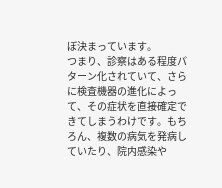ぼ決まっています。
つまり、診察はある程度パターン化されていて、さらに検査機器の進化によって、その症状を直接確定できてしまうわけです。もちろん、複数の病気を発病していたり、院内感染や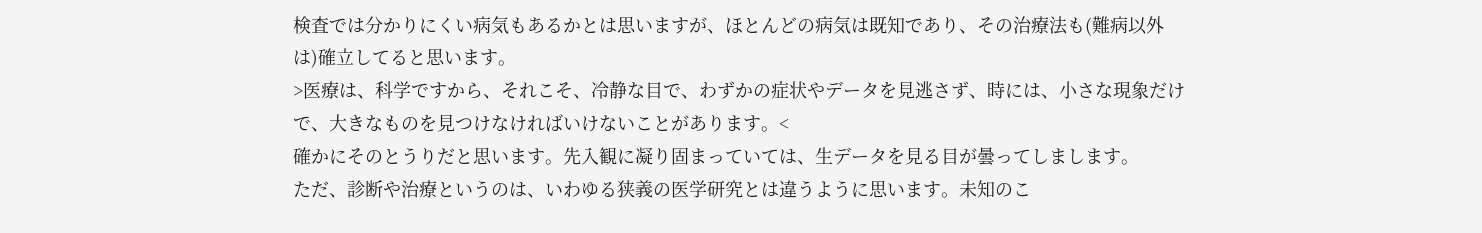検査では分かりにくい病気もあるかとは思いますが、ほとんどの病気は既知であり、その治療法も(難病以外は)確立してると思います。
>医療は、科学ですから、それこそ、冷静な目で、わずかの症状やデータを見逃さず、時には、小さな現象だけで、大きなものを見つけなければいけないことがあります。<
確かにそのとうりだと思います。先入観に凝り固まっていては、生データを見る目が曇ってしまします。
ただ、診断や治療というのは、いわゆる狭義の医学研究とは違うように思います。未知のこ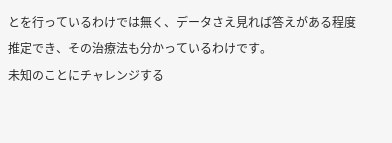とを行っているわけでは無く、データさえ見れば答えがある程度推定でき、その治療法も分かっているわけです。
未知のことにチャレンジする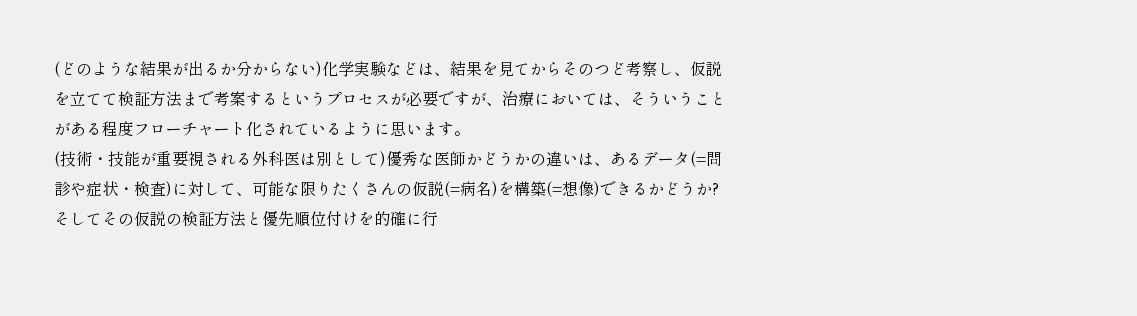(どのような結果が出るか分からない)化学実験などは、結果を見てからそのつど考察し、仮説を立てて検証方法まで考案するというプロセスが必要ですが、治療においては、そういうことがある程度フローチャート化されているように思います。
(技術・技能が重要視される外科医は別として)優秀な医師かどうかの違いは、あるデータ(=問診や症状・検査)に対して、可能な限りたくさんの仮説(=病名)を構築(=想像)できるかどうか?そしてその仮説の検証方法と優先順位付けを的確に行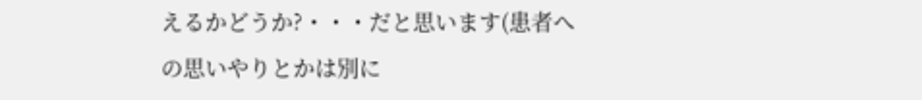えるかどうか?・・・だと思います(患者への思いやりとかは別に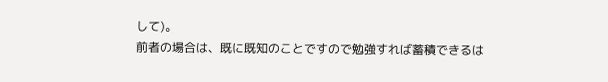して)。
前者の場合は、既に既知のことですので勉強すれば蓄積できるは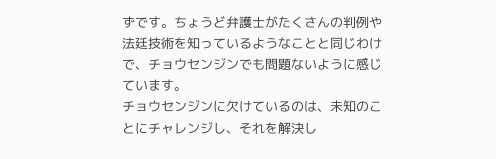ずです。ちょうど弁護士がたくさんの判例や法廷技術を知っているようなことと同じわけで、チョウセンジンでも問題ないように感じています。
チョウセンジンに欠けているのは、未知のことにチャレンジし、それを解決し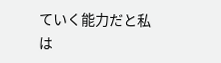ていく能力だと私は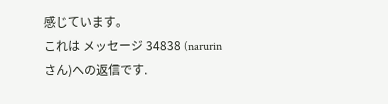感じています。
これは メッセージ 34838 (narurin さん)への返信です.